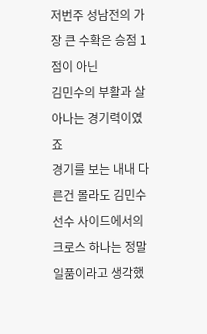저번주 성남전의 가장 큰 수확은 승점 1점이 아닌
김민수의 부활과 살아나는 경기력이였죠
경기를 보는 내내 다른건 몰라도 김민수선수 사이드에서의 크로스 하나는 정말
일품이라고 생각했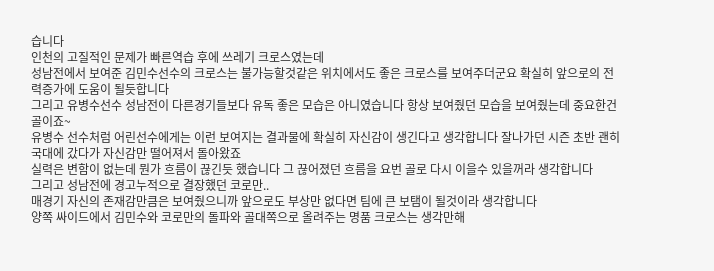습니다
인천의 고질적인 문제가 빠른역습 후에 쓰레기 크로스였는데
성남전에서 보여준 김민수선수의 크로스는 불가능할것같은 위치에서도 좋은 크로스를 보여주더군요 확실히 앞으로의 전력증가에 도움이 될듯합니다
그리고 유병수선수 성남전이 다른경기들보다 유독 좋은 모습은 아니였습니다 항상 보여줬던 모습을 보여줬는데 중요한건 골이죠~
유병수 선수처럼 어린선수에게는 이런 보여지는 결과물에 확실히 자신감이 생긴다고 생각합니다 잘나가던 시즌 초반 괜히 국대에 갔다가 자신감만 떨어져서 돌아왔죠
실력은 변함이 없는데 뭔가 흐름이 끊긴듯 했습니다 그 끊어졌던 흐름을 요번 골로 다시 이을수 있을꺼라 생각합니다
그리고 성남전에 경고누적으로 결장했던 코로만..
매경기 자신의 존재감만큼은 보여줬으니까 앞으로도 부상만 없다면 팀에 큰 보탬이 될것이라 생각합니다
양쪽 싸이드에서 김민수와 코로만의 돌파와 골대쪽으로 올려주는 명품 크로스는 생각만해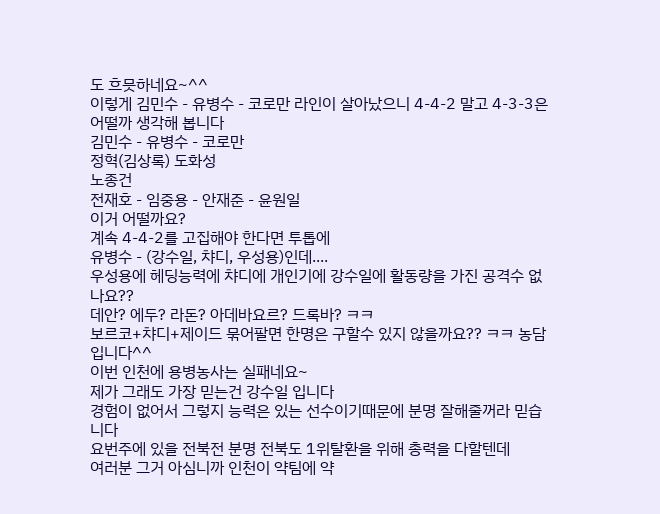도 흐믓하네요~^^
이렇게 김민수 - 유병수 - 코로만 라인이 살아났으니 4-4-2 말고 4-3-3은 어떨까 생각해 봅니다
김민수 - 유병수 - 코로만
정혁(김상록) 도화성
노종건
전재호 - 임중용 - 안재준 - 윤원일
이거 어떨까요?
계속 4-4-2를 고집해야 한다면 투톱에
유병수 - (강수일, 챠디, 우성용)인데....
우성용에 헤딩능력에 챠디에 개인기에 강수일에 활동량을 가진 공격수 없나요??
데안? 에두? 라돈? 아데바요르? 드록바? ㅋㅋ
보르코+챠디+제이드 묶어팔면 한명은 구할수 있지 않을까요?? ㅋㅋ 농담입니다^^
이번 인천에 용병농사는 실패네요~
제가 그래도 가장 믿는건 강수일 입니다
경험이 없어서 그렇지 능력은 있는 선수이기때문에 분명 잘해줄꺼라 믿습니다
요번주에 있을 전북전 분명 전북도 1위탈환을 위해 총력을 다할텐데
여러분 그거 아심니까 인천이 약팀에 약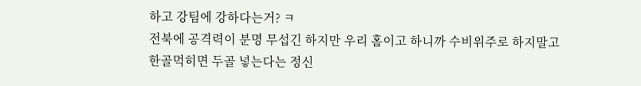하고 강팀에 강하다는거? ㅋ
전북에 공격력이 분명 무섭긴 하지만 우리 홈이고 하니까 수비위주로 하지말고
한골먹히면 두골 넣는다는 정신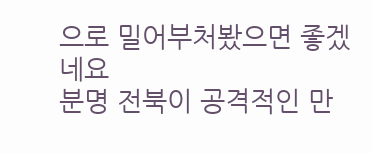으로 밀어부처봤으면 좋겠네요
분명 전북이 공격적인 만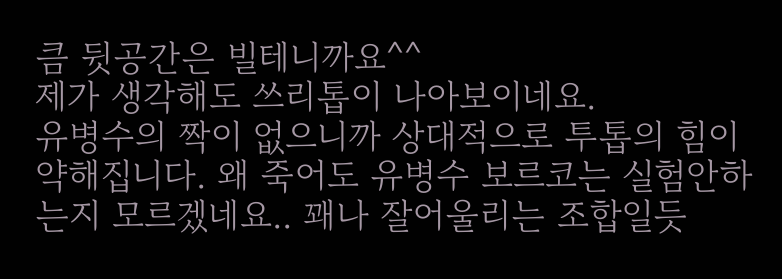큼 뒷공간은 빌테니까요^^
제가 생각해도 쓰리톱이 나아보이네요.
유병수의 짝이 없으니까 상대적으로 투톱의 힘이 약해집니다. 왜 죽어도 유병수 보르코는 실험안하는지 모르겠네요.. 꽤나 잘어울리는 조합일듯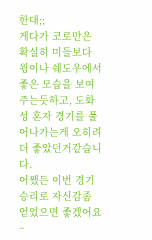한대;;
게다가 코로만은 확실히 미들보다 윙이나 쉐도우에서 좋은 모습을 보여주는듯하고, 도화성 혼자 경기를 풀어나가는게 오히려 더 좋았던거같습니다.
어쨌든 이번 경기 승리로 자신감좀 얻었으면 좋겠어요~